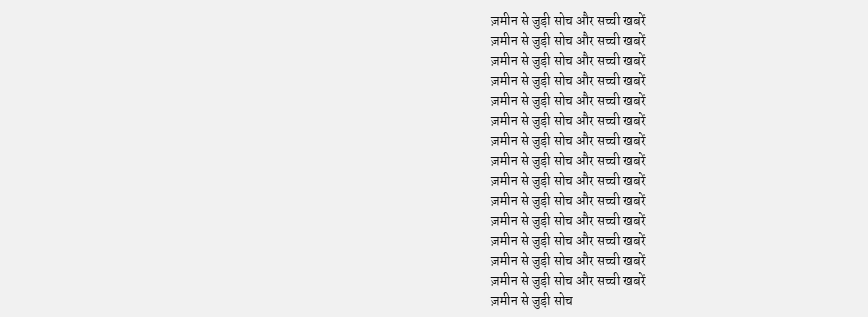ज़मीन से जुड़ी सोच और सच्ची खबरें
ज़मीन से जुड़ी सोच और सच्ची खबरें
ज़मीन से जुड़ी सोच और सच्ची खबरें
ज़मीन से जुड़ी सोच और सच्ची खबरें
ज़मीन से जुड़ी सोच और सच्ची खबरें
ज़मीन से जुड़ी सोच और सच्ची खबरें
ज़मीन से जुड़ी सोच और सच्ची खबरें
ज़मीन से जुड़ी सोच और सच्ची खबरें
ज़मीन से जुड़ी सोच और सच्ची खबरें
ज़मीन से जुड़ी सोच और सच्ची खबरें
ज़मीन से जुड़ी सोच और सच्ची खबरें
ज़मीन से जुड़ी सोच और सच्ची खबरें
ज़मीन से जुड़ी सोच और सच्ची खबरें
ज़मीन से जुड़ी सोच और सच्ची खबरें
ज़मीन से जुड़ी सोच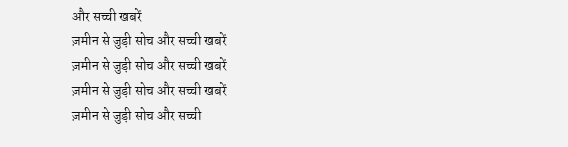और सच्ची खबरें
ज़मीन से जुड़ी सोच और सच्ची खबरें
ज़मीन से जुड़ी सोच और सच्ची खबरें
ज़मीन से जुड़ी सोच और सच्ची खबरें
ज़मीन से जुड़ी सोच और सच्ची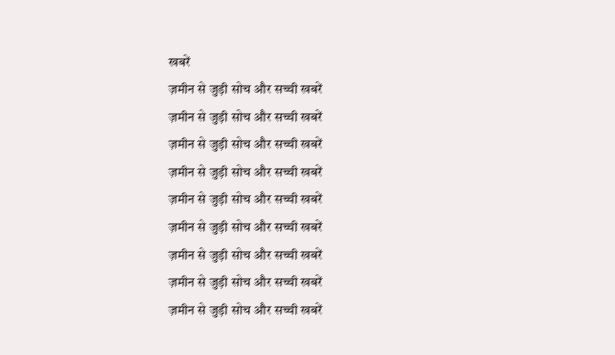खबरें
ज़मीन से जुड़ी सोच और सच्ची खबरें
ज़मीन से जुड़ी सोच और सच्ची खबरें
ज़मीन से जुड़ी सोच और सच्ची खबरें
ज़मीन से जुड़ी सोच और सच्ची खबरें
ज़मीन से जुड़ी सोच और सच्ची खबरें
ज़मीन से जुड़ी सोच और सच्ची खबरें
ज़मीन से जुड़ी सोच और सच्ची खबरें
ज़मीन से जुड़ी सोच और सच्ची खबरें
ज़मीन से जुड़ी सोच और सच्ची खबरें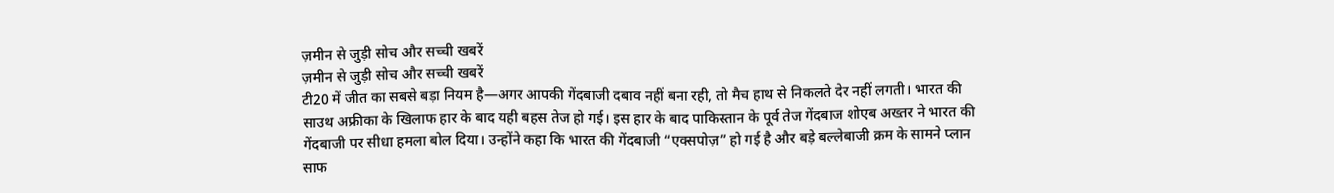ज़मीन से जुड़ी सोच और सच्ची खबरें
ज़मीन से जुड़ी सोच और सच्ची खबरें
टी20 में जीत का सबसे बड़ा नियम है—अगर आपकी गेंदबाजी दबाव नहीं बना रही, तो मैच हाथ से निकलते देर नहीं लगती। भारत की साउथ अफ्रीका के खिलाफ हार के बाद यही बहस तेज हो गई। इस हार के बाद पाकिस्तान के पूर्व तेज गेंदबाज शोएब अख्तर ने भारत की गेंदबाजी पर सीधा हमला बोल दिया। उन्होंने कहा कि भारत की गेंदबाजी “एक्सपोज़” हो गई है और बड़े बल्लेबाजी क्रम के सामने प्लान साफ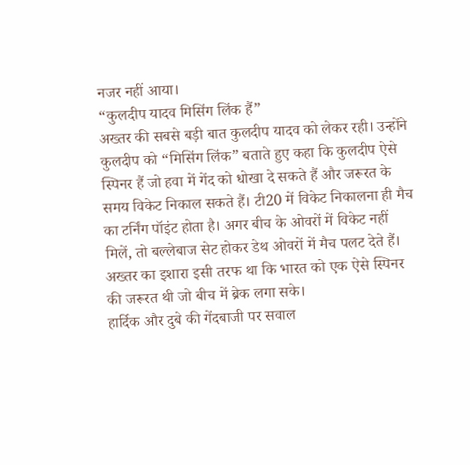नजर नहीं आया।
“कुलदीप यादव मिसिंग लिंक हैं”
अख्तर की सबसे बड़ी बात कुलदीप यादव को लेकर रही। उन्होंने कुलदीप को “मिसिंग लिंक” बताते हुए कहा कि कुलदीप ऐसे स्पिनर हैं जो हवा में गेंद को धोखा दे सकते हैं और जरूरत के समय विकेट निकाल सकते हैं। टी20 में विकेट निकालना ही मैच का टर्निंग पॉइंट होता है। अगर बीच के ओवरों में विकेट नहीं मिलें, तो बल्लेबाज सेट होकर डेथ ओवरों में मैच पलट देते हैं। अख्तर का इशारा इसी तरफ था कि भारत को एक ऐसे स्पिनर की जरूरत थी जो बीच में ब्रेक लगा सके।
हार्दिक और दुबे की गेंदबाजी पर सवाल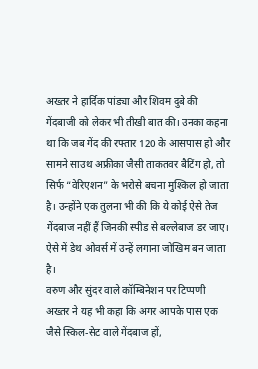अख्तर ने हार्दिक पांड्या और शिवम दुबे की गेंदबाजी को लेकर भी तीखी बात की। उनका कहना था कि जब गेंद की रफ्तार 120 के आसपास हो और सामने साउथ अफ्रीका जैसी ताकतवर बैटिंग हो, तो सिर्फ “वेरिएशन” के भरोसे बचना मुश्किल हो जाता है। उन्होंने एक तुलना भी की कि ये कोई ऐसे तेज गेंदबाज नहीं हैं जिनकी स्पीड से बल्लेबाज डर जाए। ऐसे में डेथ ओवर्स में उन्हें लगाना जोखिम बन जाता है।
वरुण और सुंदर वाले कॉम्बिनेशन पर टिप्पणी
अख्तर ने यह भी कहा कि अगर आपके पास एक जैसे स्किल-सेट वाले गेंदबाज हों,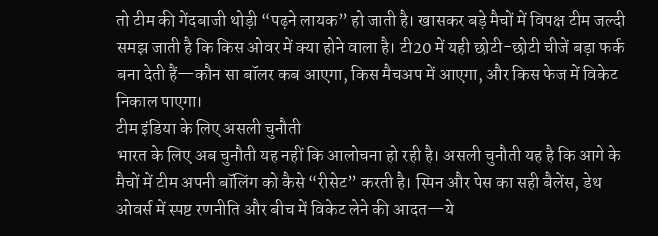तो टीम की गेंदबाजी थोड़ी “पढ़ने लायक” हो जाती है। खासकर बड़े मैचों में विपक्ष टीम जल्दी समझ जाती है कि किस ओवर में क्या होने वाला है। टी20 में यही छोटी-छोटी चीजें बड़ा फर्क बना देती हैं—कौन सा बॉलर कब आएगा, किस मैचअप में आएगा, और किस फेज में विकेट निकाल पाएगा।
टीम इंडिया के लिए असली चुनौती
भारत के लिए अब चुनौती यह नहीं कि आलोचना हो रही है। असली चुनौती यह है कि आगे के मैचों में टीम अपनी बॉलिंग को कैसे “रीसेट” करती है। स्पिन और पेस का सही बैलेंस, डेथ ओवर्स में स्पष्ट रणनीति और बीच में विकेट लेने की आदत—ये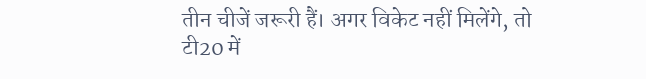तीन चीजें जरूरी हैं। अगर विकेट नहीं मिलेंगे, तो टी20 में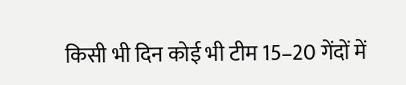किसी भी दिन कोई भी टीम 15–20 गेंदों में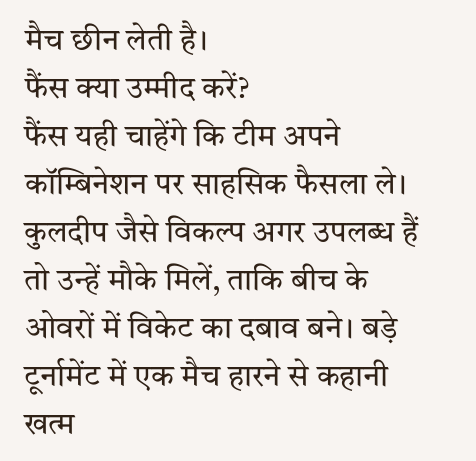मैच छीन लेती है।
फैंस क्या उम्मीद करें?
फैंस यही चाहेंगे कि टीम अपने कॉम्बिनेशन पर साहसिक फैसला ले। कुलदीप जैसे विकल्प अगर उपलब्ध हैं तो उन्हें मौके मिलें, ताकि बीच के ओवरों में विकेट का दबाव बने। बड़े टूर्नामेंट में एक मैच हारने से कहानी खत्म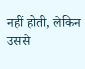नहीं होती, लेकिन उससे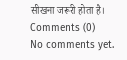सीखना जरूरी होता है।
Comments (0)
No comments yet.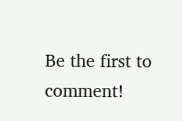Be the first to comment!